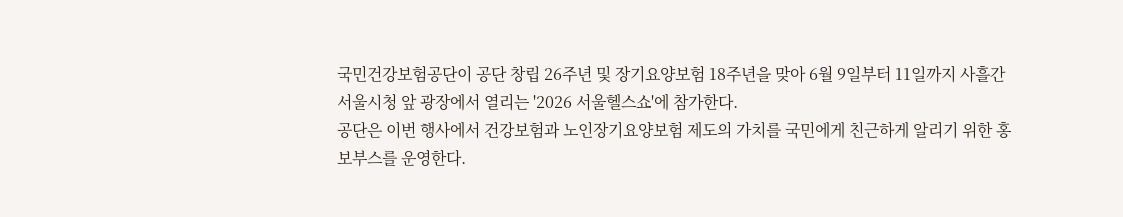국민건강보험공단이 공단 창립 26주년 및 장기요양보험 18주년을 맞아 6월 9일부터 11일까지 사흘간 서울시청 앞 광장에서 열리는 '2026 서울헬스쇼'에 참가한다.
공단은 이번 행사에서 건강보험과 노인장기요양보험 제도의 가치를 국민에게 친근하게 알리기 위한 홍보부스를 운영한다.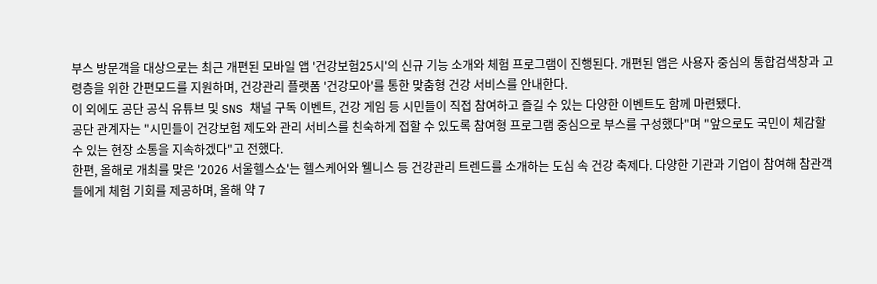부스 방문객을 대상으로는 최근 개편된 모바일 앱 '건강보험25시'의 신규 기능 소개와 체험 프로그램이 진행된다. 개편된 앱은 사용자 중심의 통합검색창과 고령층을 위한 간편모드를 지원하며, 건강관리 플랫폼 '건강모아'를 통한 맞춤형 건강 서비스를 안내한다.
이 외에도 공단 공식 유튜브 및 SNS 채널 구독 이벤트, 건강 게임 등 시민들이 직접 참여하고 즐길 수 있는 다양한 이벤트도 함께 마련됐다.
공단 관계자는 "시민들이 건강보험 제도와 관리 서비스를 친숙하게 접할 수 있도록 참여형 프로그램 중심으로 부스를 구성했다"며 "앞으로도 국민이 체감할 수 있는 현장 소통을 지속하겠다"고 전했다.
한편, 올해로 개최를 맞은 '2026 서울헬스쇼'는 헬스케어와 웰니스 등 건강관리 트렌드를 소개하는 도심 속 건강 축제다. 다양한 기관과 기업이 참여해 참관객들에게 체험 기회를 제공하며, 올해 약 7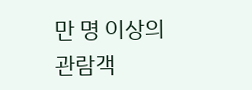만 명 이상의 관람객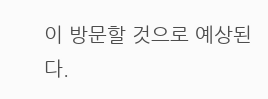이 방문할 것으로 예상된다.